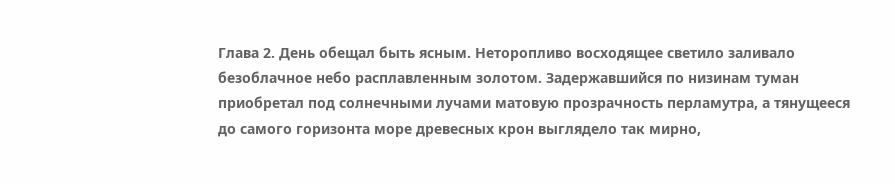Глава 2. День обещал быть ясным. Неторопливо восходящее светило заливало безоблачное небо расплавленным золотом. Задержавшийся по низинам туман приобретал под солнечными лучами матовую прозрачность перламутра, а тянущееся до самого горизонта море древесных крон выглядело так мирно,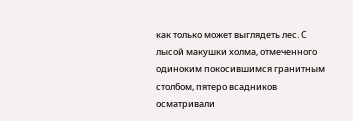как только может выглядеть лес. С лысой макушки холма, отмеченного одиноким покосившимся гранитным столбом, пятеро всадников осматривали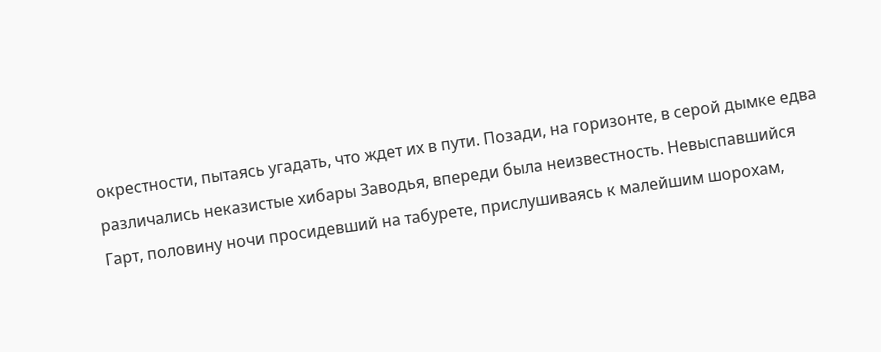окрестности, пытаясь угадать, что ждет их в пути. Позади, на горизонте, в серой дымке едва различались неказистые хибары Заводья, впереди была неизвестность. Невыспавшийся Гарт, половину ночи просидевший на табурете, прислушиваясь к малейшим шорохам,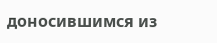доносившимся из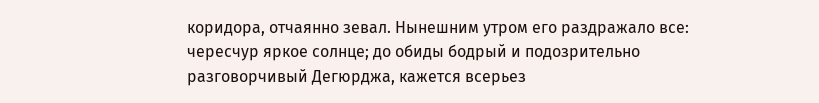коридора, отчаянно зевал. Нынешним утром его раздражало все: чересчур яркое солнце; до обиды бодрый и подозрительно разговорчивый Дегюрджа, кажется всерьез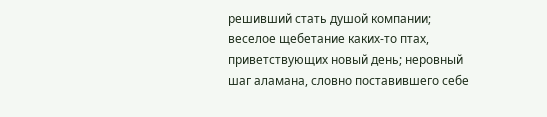решивший стать душой компании; веселое щебетание каких-то птах, приветствующих новый день; неровный шаг аламана, словно поставившего себе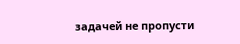задачей не пропусти